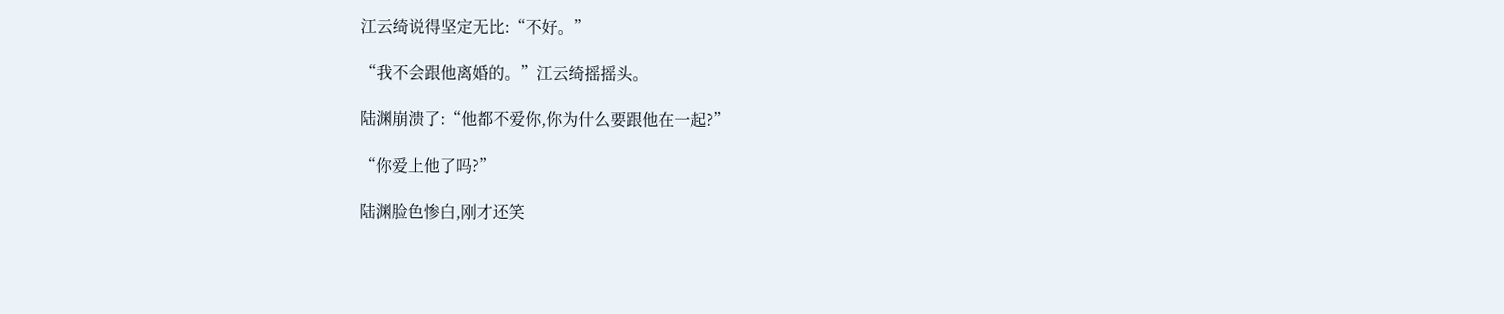江云绮说得坚定无比:“不好。”

“我不会跟他离婚的。”江云绮摇摇头。

陆渊崩溃了:“他都不爱你,你为什么要跟他在一起?”

“你爱上他了吗?”

陆渊脸色惨白,刚才还笑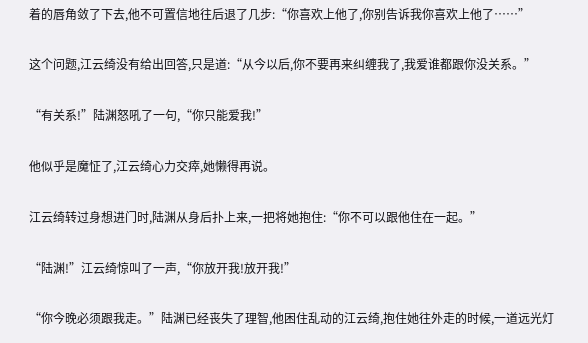着的唇角敛了下去,他不可置信地往后退了几步:“你喜欢上他了,你别告诉我你喜欢上他了……”

这个问题,江云绮没有给出回答,只是道:“从今以后,你不要再来纠缠我了,我爱谁都跟你没关系。”

“有关系!”陆渊怒吼了一句,“你只能爱我!”

他似乎是魔怔了,江云绮心力交瘁,她懒得再说。

江云绮转过身想进门时,陆渊从身后扑上来,一把将她抱住:“你不可以跟他住在一起。”

“陆渊!”江云绮惊叫了一声,“你放开我!放开我!”

“你今晚必须跟我走。”陆渊已经丧失了理智,他困住乱动的江云绮,抱住她往外走的时候,一道远光灯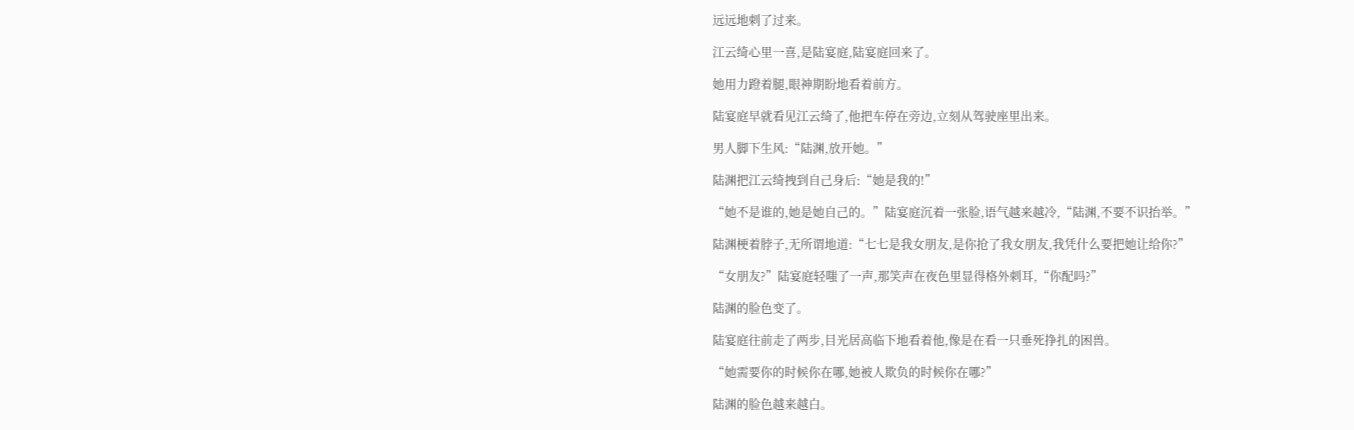远远地刺了过来。

江云绮心里一喜,是陆宴庭,陆宴庭回来了。

她用力蹬着腿,眼神期盼地看着前方。

陆宴庭早就看见江云绮了,他把车停在旁边,立刻从驾驶座里出来。

男人脚下生风:“陆渊,放开她。”

陆渊把江云绮拽到自己身后:“她是我的!”

“她不是谁的,她是她自己的。”陆宴庭沉着一张脸,语气越来越冷,“陆渊,不要不识抬举。”

陆渊梗着脖子,无所谓地道:“七七是我女朋友,是你抢了我女朋友,我凭什么要把她让给你?”

“女朋友?”陆宴庭轻嗤了一声,那笑声在夜色里显得格外刺耳,“你配吗?”

陆渊的脸色变了。

陆宴庭往前走了两步,目光居高临下地看着他,像是在看一只垂死挣扎的困兽。

“她需要你的时候你在哪,她被人欺负的时候你在哪?”

陆渊的脸色越来越白。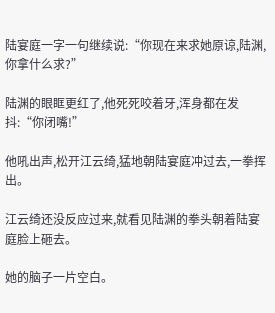陆宴庭一字一句继续说:“你现在来求她原谅,陆渊,你拿什么求?”

陆渊的眼眶更红了,他死死咬着牙,浑身都在发抖:“你闭嘴!”

他吼出声,松开江云绮,猛地朝陆宴庭冲过去,一拳挥出。

江云绮还没反应过来,就看见陆渊的拳头朝着陆宴庭脸上砸去。

她的脑子一片空白。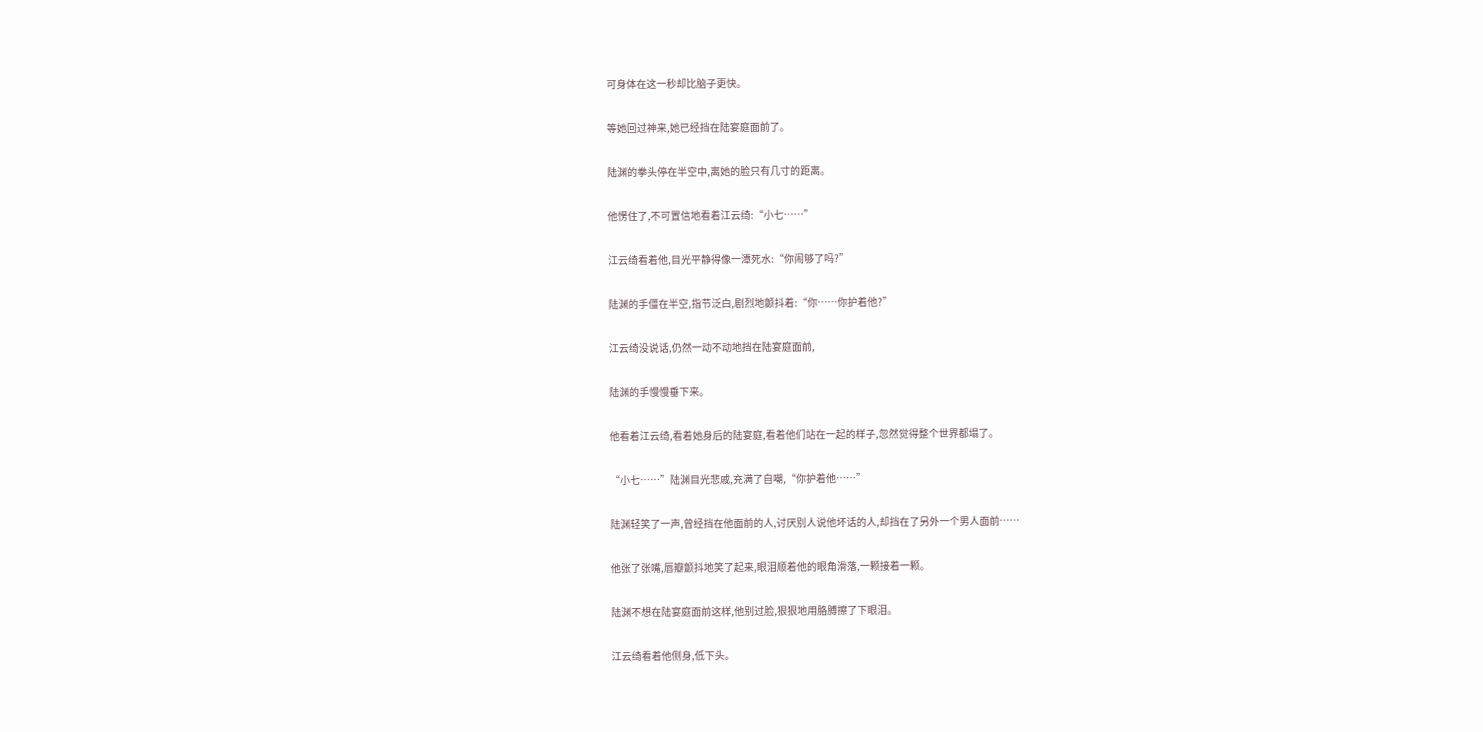可身体在这一秒却比脑子更快。

等她回过神来,她已经挡在陆宴庭面前了。

陆渊的拳头停在半空中,离她的脸只有几寸的距离。

他愣住了,不可置信地看着江云绮:“小七……”

江云绮看着他,目光平静得像一潭死水:“你闹够了吗?”

陆渊的手僵在半空,指节泛白,剧烈地颤抖着:“你……你护着他?”

江云绮没说话,仍然一动不动地挡在陆宴庭面前,

陆渊的手慢慢垂下来。

他看着江云绮,看着她身后的陆宴庭,看着他们站在一起的样子,忽然觉得整个世界都塌了。

“小七……”陆渊目光悲戚,充满了自嘲,“你护着他……”

陆渊轻笑了一声,曾经挡在他面前的人,讨厌别人说他坏话的人,却挡在了另外一个男人面前……

他张了张嘴,唇瓣颤抖地笑了起来,眼泪顺着他的眼角滑落,一颗接着一颗。

陆渊不想在陆宴庭面前这样,他别过脸,狠狠地用胳膊擦了下眼泪。

江云绮看着他侧身,低下头。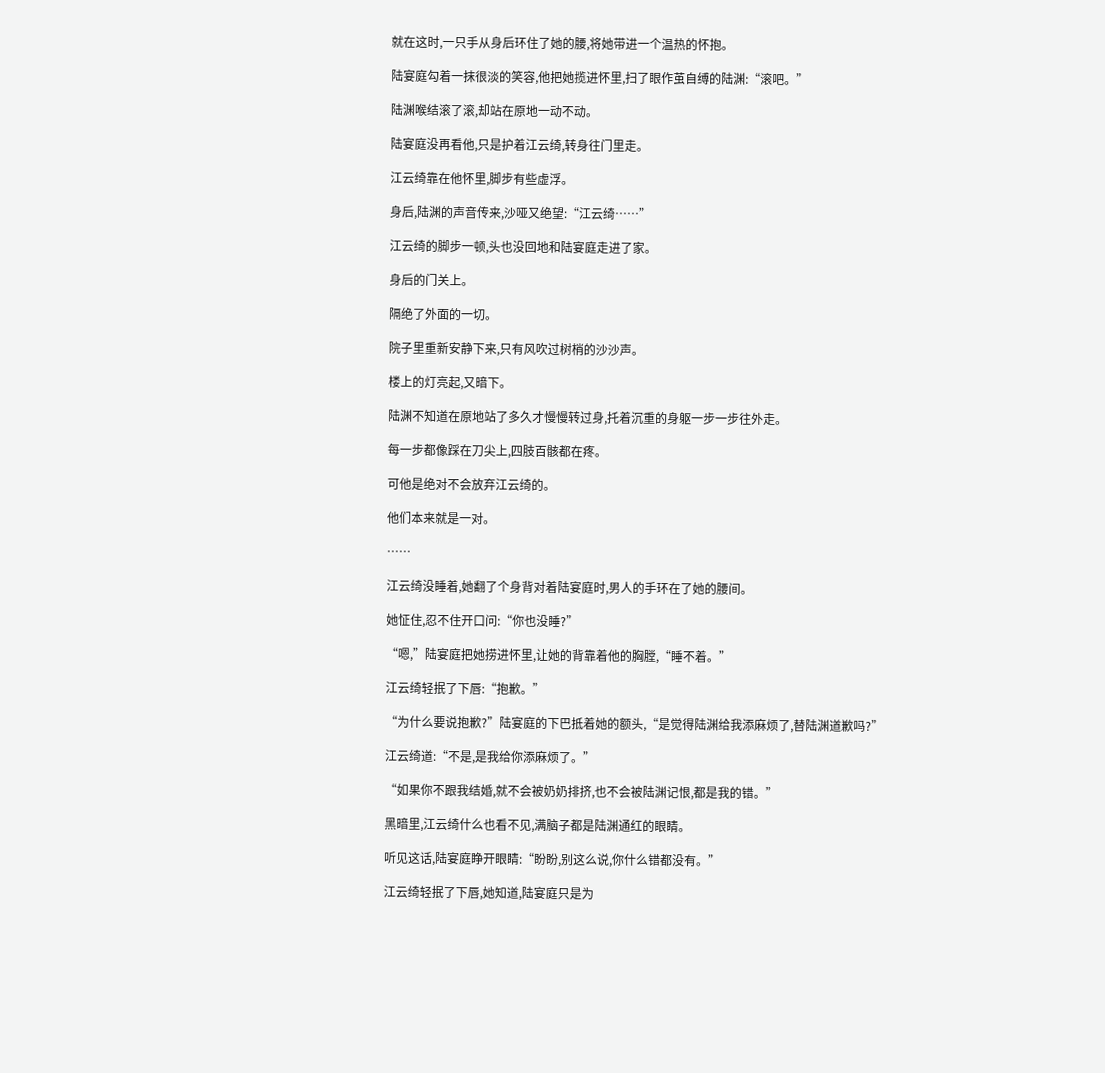就在这时,一只手从身后环住了她的腰,将她带进一个温热的怀抱。

陆宴庭勾着一抹很淡的笑容,他把她揽进怀里,扫了眼作茧自缚的陆渊:“滚吧。”

陆渊喉结滚了滚,却站在原地一动不动。

陆宴庭没再看他,只是护着江云绮,转身往门里走。

江云绮靠在他怀里,脚步有些虚浮。

身后,陆渊的声音传来,沙哑又绝望:“江云绮……”

江云绮的脚步一顿,头也没回地和陆宴庭走进了家。

身后的门关上。

隔绝了外面的一切。

院子里重新安静下来,只有风吹过树梢的沙沙声。

楼上的灯亮起,又暗下。

陆渊不知道在原地站了多久才慢慢转过身,托着沉重的身躯一步一步往外走。

每一步都像踩在刀尖上,四肢百骸都在疼。

可他是绝对不会放弃江云绮的。

他们本来就是一对。

……

江云绮没睡着,她翻了个身背对着陆宴庭时,男人的手环在了她的腰间。

她怔住,忍不住开口问:“你也没睡?”

“嗯,”陆宴庭把她捞进怀里,让她的背靠着他的胸膛,“睡不着。”

江云绮轻抿了下唇:“抱歉。”

“为什么要说抱歉?”陆宴庭的下巴抵着她的额头,“是觉得陆渊给我添麻烦了,替陆渊道歉吗?”

江云绮道:“不是,是我给你添麻烦了。”

“如果你不跟我结婚,就不会被奶奶排挤,也不会被陆渊记恨,都是我的错。”

黑暗里,江云绮什么也看不见,满脑子都是陆渊通红的眼睛。

听见这话,陆宴庭睁开眼睛:“盼盼,别这么说,你什么错都没有。”

江云绮轻抿了下唇,她知道,陆宴庭只是为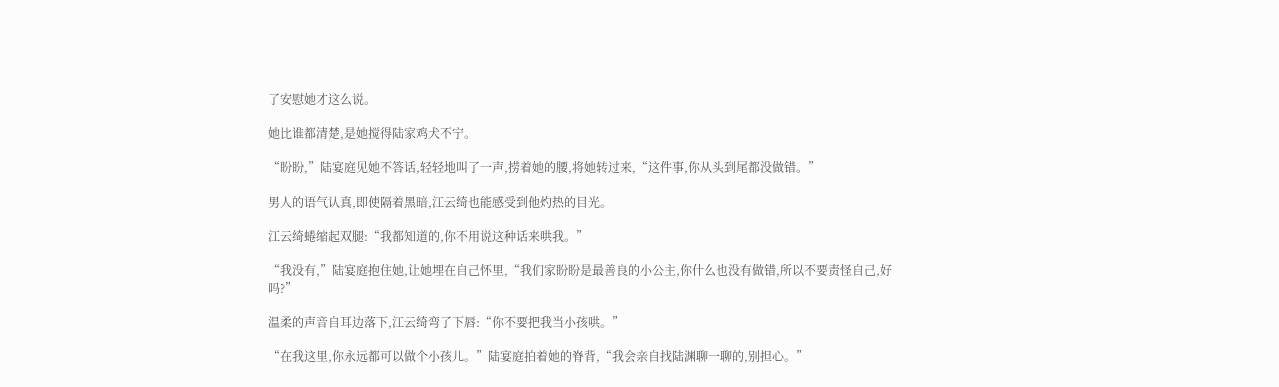了安慰她才这么说。

她比谁都清楚,是她搅得陆家鸡犬不宁。

“盼盼,”陆宴庭见她不答话,轻轻地叫了一声,捞着她的腰,将她转过来,“这件事,你从头到尾都没做错。”

男人的语气认真,即使隔着黑暗,江云绮也能感受到他灼热的目光。

江云绮蜷缩起双腿:“我都知道的,你不用说这种话来哄我。”

“我没有,”陆宴庭抱住她,让她埋在自己怀里,“我们家盼盼是最善良的小公主,你什么也没有做错,所以不要责怪自己,好吗?”

温柔的声音自耳边落下,江云绮弯了下唇:“你不要把我当小孩哄。”

“在我这里,你永远都可以做个小孩儿。”陆宴庭拍着她的脊背,“我会亲自找陆渊聊一聊的,别担心。”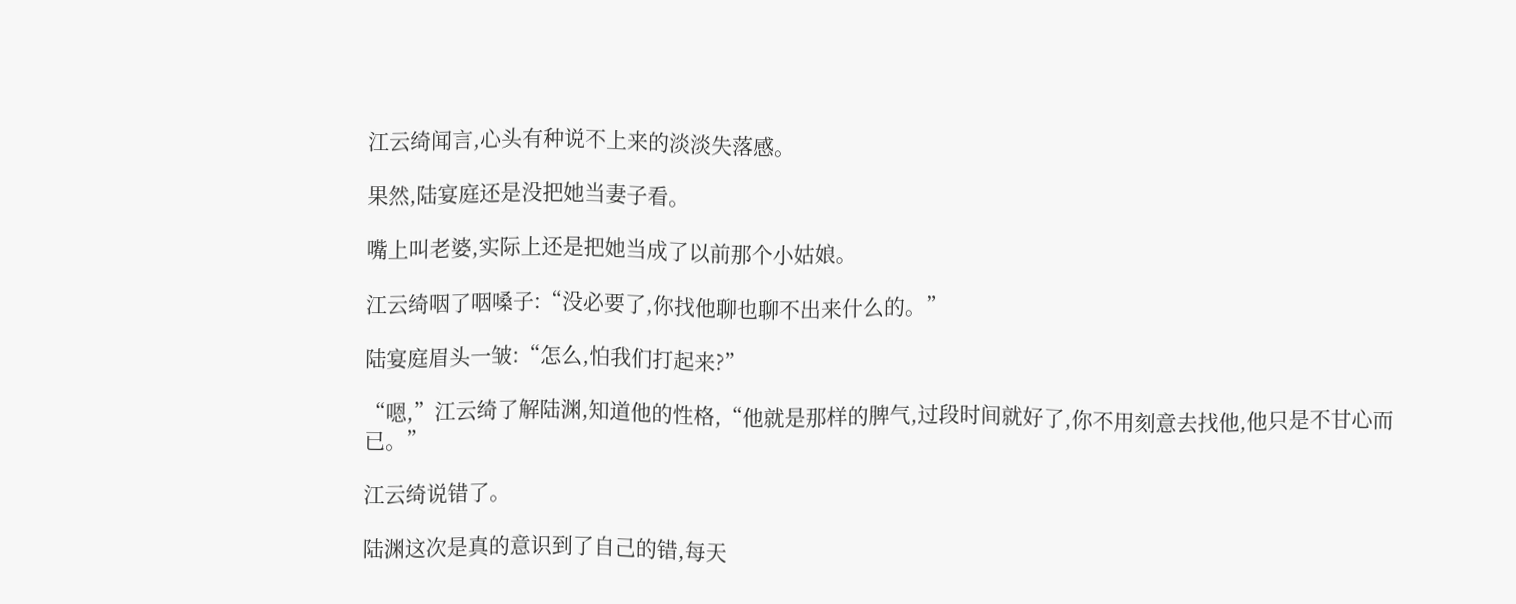江云绮闻言,心头有种说不上来的淡淡失落感。

果然,陆宴庭还是没把她当妻子看。

嘴上叫老婆,实际上还是把她当成了以前那个小姑娘。

江云绮咽了咽嗓子:“没必要了,你找他聊也聊不出来什么的。”

陆宴庭眉头一皱:“怎么,怕我们打起来?”

“嗯,”江云绮了解陆渊,知道他的性格,“他就是那样的脾气,过段时间就好了,你不用刻意去找他,他只是不甘心而已。”

江云绮说错了。

陆渊这次是真的意识到了自己的错,每天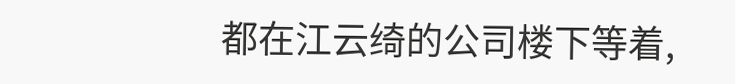都在江云绮的公司楼下等着,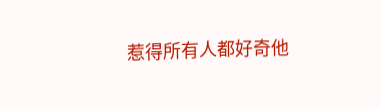惹得所有人都好奇他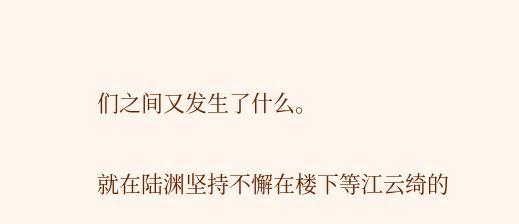们之间又发生了什么。

就在陆渊坚持不懈在楼下等江云绮的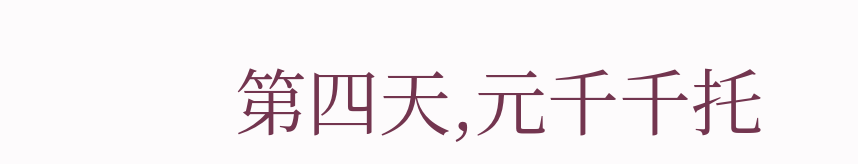第四天,元千千托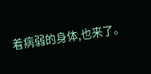着病弱的身体,也来了。